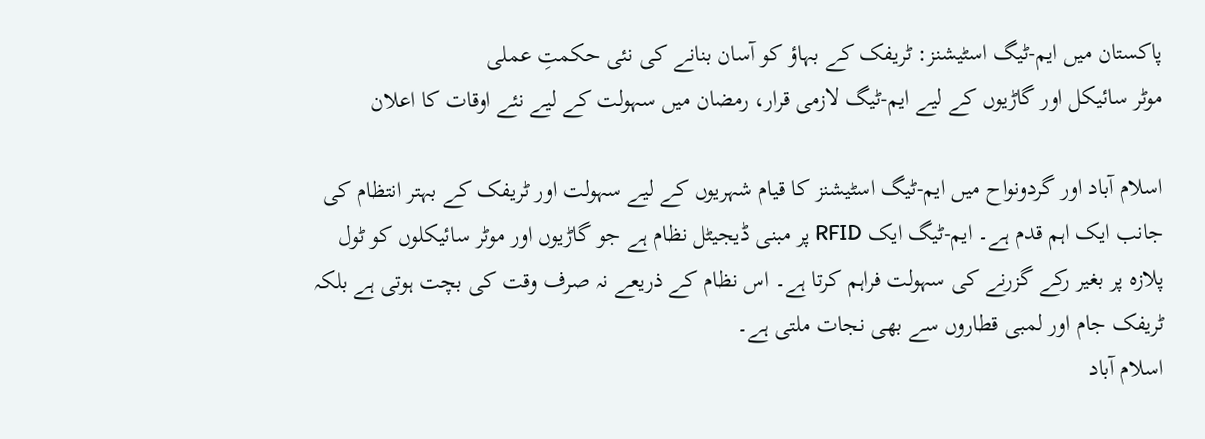پاکستان میں ایم-ٹیگ اسٹیشنز: ٹریفک کے بہاؤ کو آسان بنانے کی نئی حکمتِ عملی
موٹر سائیکل اور گاڑیوں کے لیے ایم-ٹیگ لازمی قرار، رمضان میں سہولت کے لیے نئے اوقات کا اعلان

اسلام آباد اور گردونواح میں ایم-ٹیگ اسٹیشنز کا قیام شہریوں کے لیے سہولت اور ٹریفک کے بہتر انتظام کی جانب ایک اہم قدم ہے۔ ایم-ٹیگ ایک RFID پر مبنی ڈیجیٹل نظام ہے جو گاڑیوں اور موٹر سائیکلوں کو ٹول پلازہ پر بغیر رکے گزرنے کی سہولت فراہم کرتا ہے۔ اس نظام کے ذریعے نہ صرف وقت کی بچت ہوتی ہے بلکہ ٹریفک جام اور لمبی قطاروں سے بھی نجات ملتی ہے۔
اسلام آباد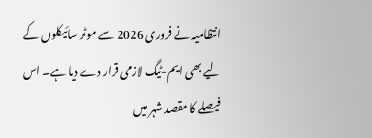انتظامیہ نے فروری 2026 سے موٹر سائیکلوں کے لیے بھی ایم-ٹیگ لازمی قرار دے دیا ہے۔ اس فیصلے کا مقصد شہر میں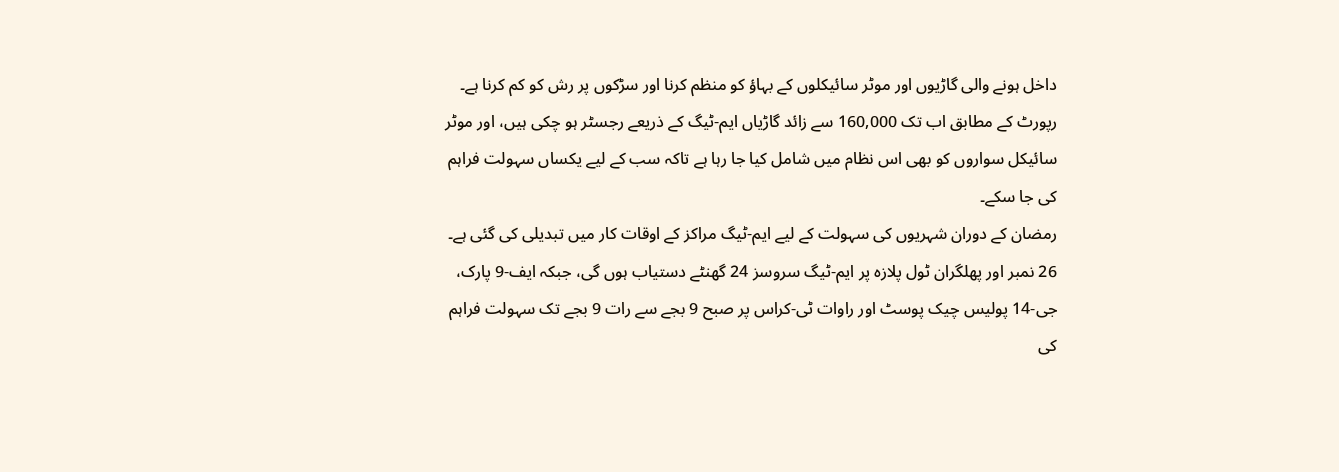داخل ہونے والی گاڑیوں اور موٹر سائیکلوں کے بہاؤ کو منظم کرنا اور سڑکوں پر رش کو کم کرنا ہے۔ رپورٹ کے مطابق اب تک 160,000 سے زائد گاڑیاں ایم-ٹیگ کے ذریعے رجسٹر ہو چکی ہیں، اور موٹر سائیکل سواروں کو بھی اس نظام میں شامل کیا جا رہا ہے تاکہ سب کے لیے یکساں سہولت فراہم کی جا سکے۔
رمضان کے دوران شہریوں کی سہولت کے لیے ایم-ٹیگ مراکز کے اوقات کار میں تبدیلی کی گئی ہے۔ 26 نمبر اور پھلگران ٹول پلازہ پر ایم-ٹیگ سروسز 24 گھنٹے دستیاب ہوں گی، جبکہ ایف-9 پارک، جی-14 پولیس چیک پوسٹ اور راوات ٹی-کراس پر صبح 9 بجے سے رات 9 بجے تک سہولت فراہم کی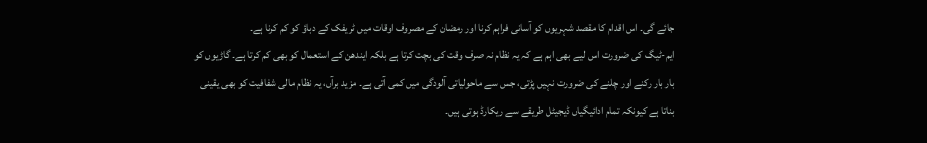جائے گی۔ اس اقدام کا مقصد شہریوں کو آسانی فراہم کرنا اور رمضان کے مصروف اوقات میں ٹریفک کے دباؤ کو کم کرنا ہے۔
ایم-ٹیگ کی ضرورت اس لیے بھی اہم ہے کہ یہ نظام نہ صرف وقت کی بچت کرتا ہے بلکہ ایندھن کے استعمال کو بھی کم کرتا ہے۔ گاڑیوں کو بار بار رکنے اور چلنے کی ضرورت نہیں پڑتی، جس سے ماحولیاتی آلودگی میں کمی آتی ہے۔ مزید برآں، یہ نظام مالی شفافیت کو بھی یقینی بناتا ہے کیونکہ تمام ادائیگیاں ڈیجیٹل طریقے سے ریکارڈ ہوتی ہیں۔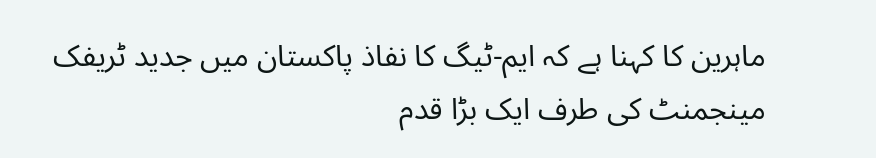ماہرین کا کہنا ہے کہ ایم-ٹیگ کا نفاذ پاکستان میں جدید ٹریفک مینجمنٹ کی طرف ایک بڑا قدم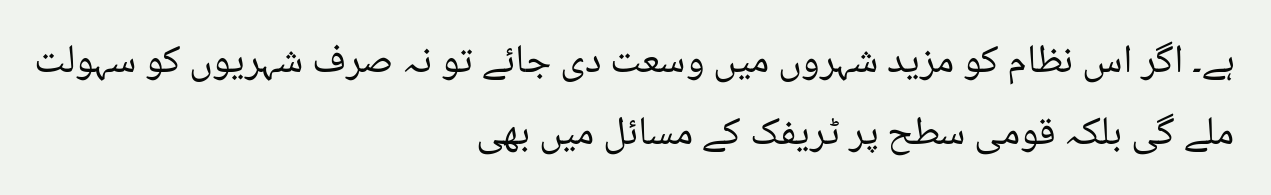ہے۔ اگر اس نظام کو مزید شہروں میں وسعت دی جائے تو نہ صرف شہریوں کو سہولت ملے گی بلکہ قومی سطح پر ٹریفک کے مسائل میں بھی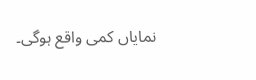نمایاں کمی واقع ہوگی۔